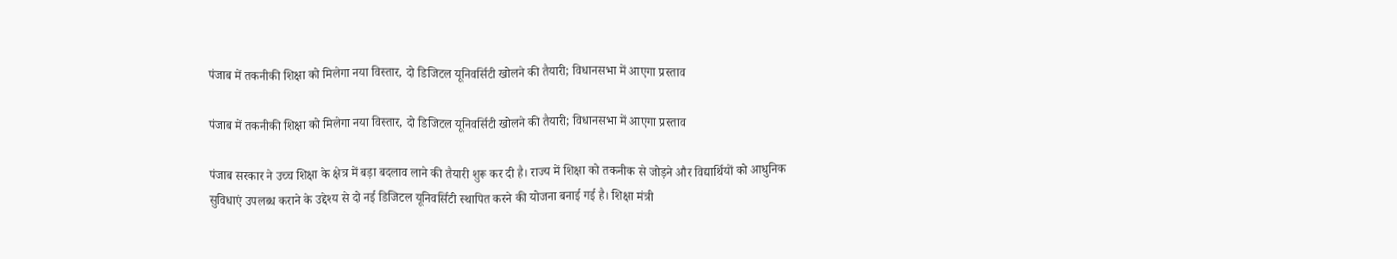पंजाब में तकनीकी शिक्षा को मिलेगा नया विस्तार, दो डिजिटल यूनिवर्सिटी खोलने की तैयारी; विधानसभा में आएगा प्रस्ताव

पंजाब में तकनीकी शिक्षा को मिलेगा नया विस्तार, दो डिजिटल यूनिवर्सिटी खोलने की तैयारी; विधानसभा में आएगा प्रस्ताव

पंजाब सरकार ने उच्च शिक्षा के क्षेत्र में बड़ा बदलाव लाने की तैयारी शुरू कर दी है। राज्य में शिक्षा को तकनीक से जोड़ने और विद्यार्थियों को आधुनिक सुविधाएं उपलब्ध कराने के उद्देश्य से दो नई डिजिटल यूनिवर्सिटी स्थापित करने की योजना बनाई गई है। शिक्षा मंत्री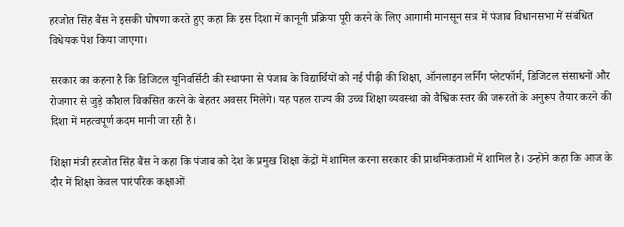हरजोत सिंह बैंस ने इसकी घोषणा करते हुए कहा कि इस दिशा में कानूनी प्रक्रिया पूरी करने के लिए आगामी मानसून सत्र में पंजाब विधानसभा में संबंधित विधेयक पेश किया जाएगा।

सरकार का कहना है कि डिजिटल यूनिवर्सिटी की स्थापना से पंजाब के विद्यार्थियों को नई पीढ़ी की शिक्षा, ऑनलाइन लर्निंग प्लेटफॉर्म, डिजिटल संसाधनों और रोजगार से जुड़े कौशल विकसित करने के बेहतर अवसर मिलेंगे। यह पहल राज्य की उच्च शिक्षा व्यवस्था को वैश्विक स्तर की जरूरतों के अनुरूप तैयार करने की दिशा में महत्वपूर्ण कदम मानी जा रही है।

शिक्षा मंत्री हरजोत सिंह बैंस ने कहा कि पंजाब को देश के प्रमुख शिक्षा केंद्रों में शामिल करना सरकार की प्राथमिकताओं में शामिल है। उन्होंने कहा कि आज के दौर में शिक्षा केवल पारंपरिक कक्षाओं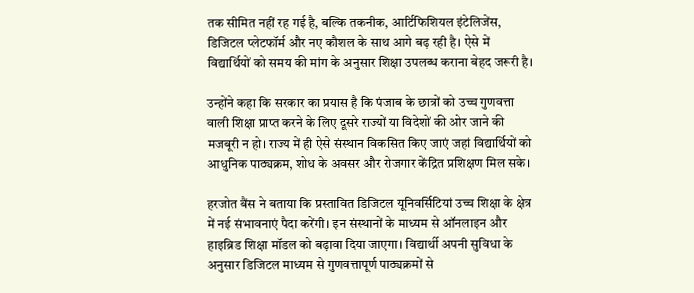तक सीमित नहीं रह गई है, बल्कि तकनीक, आर्टिफिशियल इंटेलिजेंस, डिजिटल प्लेटफॉर्म और नए कौशल के साथ आगे बढ़ रही है। ऐसे में विद्यार्थियों को समय की मांग के अनुसार शिक्षा उपलब्ध कराना बेहद जरूरी है।

उन्होंने कहा कि सरकार का प्रयास है कि पंजाब के छात्रों को उच्च गुणवत्ता वाली शिक्षा प्राप्त करने के लिए दूसरे राज्यों या विदेशों की ओर जाने की मजबूरी न हो। राज्य में ही ऐसे संस्थान विकसित किए जाएं जहां विद्यार्थियों को आधुनिक पाठ्यक्रम, शोध के अवसर और रोजगार केंद्रित प्रशिक्षण मिल सके।

हरजोत बैंस ने बताया कि प्रस्तावित डिजिटल यूनिवर्सिटियां उच्च शिक्षा के क्षेत्र में नई संभावनाएं पैदा करेंगी। इन संस्थानों के माध्यम से ऑनलाइन और हाइब्रिड शिक्षा मॉडल को बढ़ावा दिया जाएगा। विद्यार्थी अपनी सुविधा के अनुसार डिजिटल माध्यम से गुणवत्तापूर्ण पाठ्यक्रमों से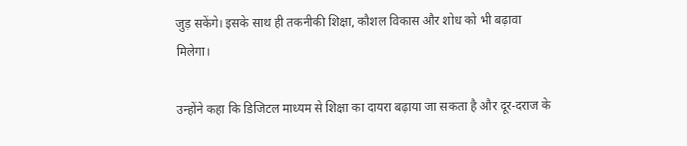जुड़ सकेंगे। इसके साथ ही तकनीकी शिक्षा, कौशल विकास और शोध को भी बढ़ावा मिलेगा।

उन्होंने कहा कि डिजिटल माध्यम से शिक्षा का दायरा बढ़ाया जा सकता है और दूर-दराज के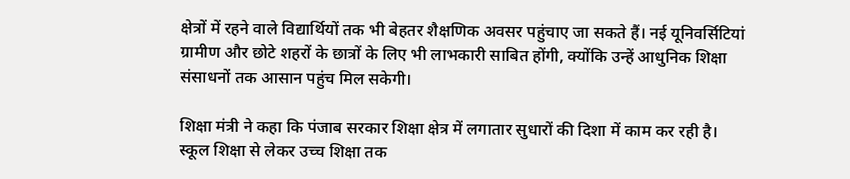क्षेत्रों में रहने वाले विद्यार्थियों तक भी बेहतर शैक्षणिक अवसर पहुंचाए जा सकते हैं। नई यूनिवर्सिटियां ग्रामीण और छोटे शहरों के छात्रों के लिए भी लाभकारी साबित होंगी, क्योंकि उन्हें आधुनिक शिक्षा संसाधनों तक आसान पहुंच मिल सकेगी।

शिक्षा मंत्री ने कहा कि पंजाब सरकार शिक्षा क्षेत्र में लगातार सुधारों की दिशा में काम कर रही है। स्कूल शिक्षा से लेकर उच्च शिक्षा तक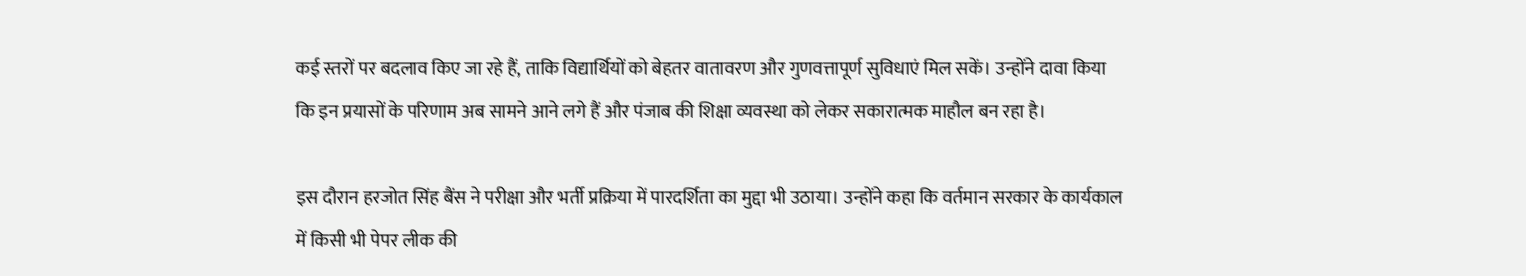कई स्तरों पर बदलाव किए जा रहे हैं, ताकि विद्यार्थियों को बेहतर वातावरण और गुणवत्तापूर्ण सुविधाएं मिल सकें। उन्होंने दावा किया कि इन प्रयासों के परिणाम अब सामने आने लगे हैं और पंजाब की शिक्षा व्यवस्था को लेकर सकारात्मक माहौल बन रहा है।

इस दौरान हरजोत सिंह बैंस ने परीक्षा और भर्ती प्रक्रिया में पारदर्शिता का मुद्दा भी उठाया। उन्होंने कहा कि वर्तमान सरकार के कार्यकाल में किसी भी पेपर लीक की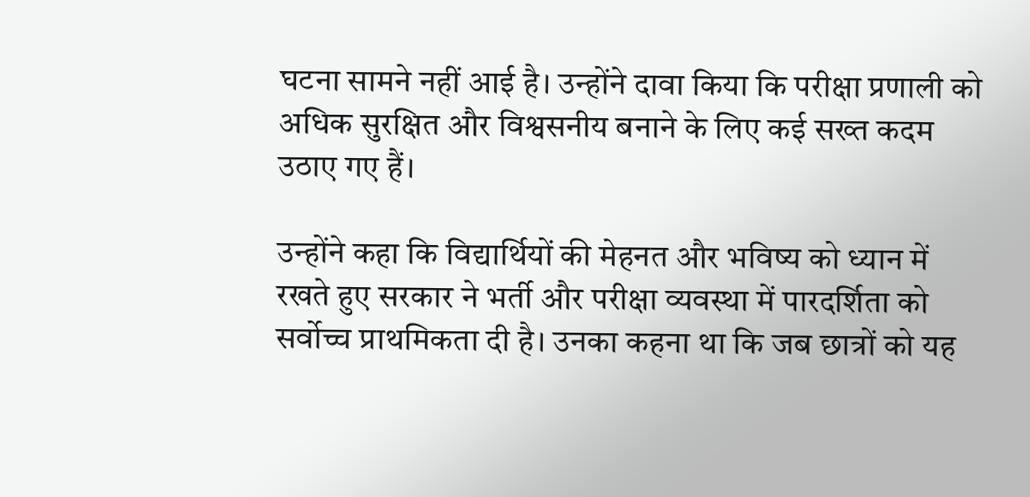घटना सामने नहीं आई है। उन्होंने दावा किया कि परीक्षा प्रणाली को अधिक सुरक्षित और विश्वसनीय बनाने के लिए कई सख्त कदम उठाए गए हैं।

उन्होंने कहा कि विद्यार्थियों की मेहनत और भविष्य को ध्यान में रखते हुए सरकार ने भर्ती और परीक्षा व्यवस्था में पारदर्शिता को सर्वोच्च प्राथमिकता दी है। उनका कहना था कि जब छात्रों को यह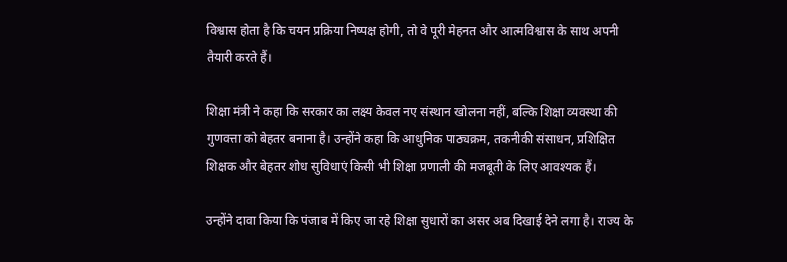विश्वास होता है कि चयन प्रक्रिया निष्पक्ष होगी, तो वे पूरी मेहनत और आत्मविश्वास के साथ अपनी तैयारी करते हैं।

शिक्षा मंत्री ने कहा कि सरकार का लक्ष्य केवल नए संस्थान खोलना नहीं, बल्कि शिक्षा व्यवस्था की गुणवत्ता को बेहतर बनाना है। उन्होंने कहा कि आधुनिक पाठ्यक्रम, तकनीकी संसाधन, प्रशिक्षित शिक्षक और बेहतर शोध सुविधाएं किसी भी शिक्षा प्रणाली की मजबूती के लिए आवश्यक हैं।

उन्होंने दावा किया कि पंजाब में किए जा रहे शिक्षा सुधारों का असर अब दिखाई देने लगा है। राज्य के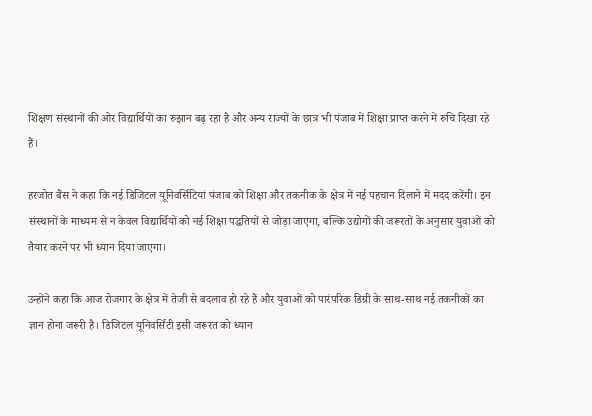शिक्षण संस्थानों की ओर विद्यार्थियों का रुझान बढ़ रहा है और अन्य राज्यों के छात्र भी पंजाब में शिक्षा प्राप्त करने में रुचि दिखा रहे हैं।

हरजोत बैंस ने कहा कि नई डिजिटल यूनिवर्सिटियां पंजाब को शिक्षा और तकनीक के क्षेत्र में नई पहचान दिलाने में मदद करेंगी। इन संस्थानों के माध्यम से न केवल विद्यार्थियों को नई शिक्षा पद्धतियों से जोड़ा जाएगा, बल्कि उद्योगों की जरूरतों के अनुसार युवाओं को तैयार करने पर भी ध्यान दिया जाएगा।

उन्होंने कहा कि आज रोजगार के क्षेत्र में तेजी से बदलाव हो रहे हैं और युवाओं को पारंपरिक डिग्री के साथ-साथ नई तकनीकों का ज्ञान होना जरूरी है। डिजिटल यूनिवर्सिटी इसी जरूरत को ध्यान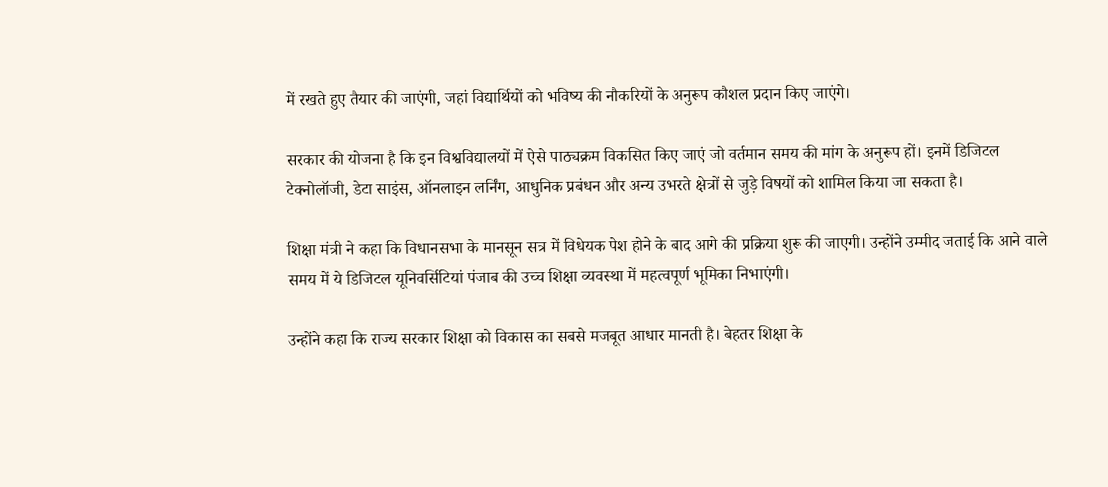में रखते हुए तैयार की जाएंगी, जहां विद्यार्थियों को भविष्य की नौकरियों के अनुरूप कौशल प्रदान किए जाएंगे।

सरकार की योजना है कि इन विश्वविद्यालयों में ऐसे पाठ्यक्रम विकसित किए जाएं जो वर्तमान समय की मांग के अनुरूप हों। इनमें डिजिटल टेक्नोलॉजी, डेटा साइंस, ऑनलाइन लर्निंग, आधुनिक प्रबंधन और अन्य उभरते क्षेत्रों से जुड़े विषयों को शामिल किया जा सकता है।

शिक्षा मंत्री ने कहा कि विधानसभा के मानसून सत्र में विधेयक पेश होने के बाद आगे की प्रक्रिया शुरू की जाएगी। उन्होंने उम्मीद जताई कि आने वाले समय में ये डिजिटल यूनिवर्सिटियां पंजाब की उच्च शिक्षा व्यवस्था में महत्वपूर्ण भूमिका निभाएंगी।

उन्होंने कहा कि राज्य सरकार शिक्षा को विकास का सबसे मजबूत आधार मानती है। बेहतर शिक्षा के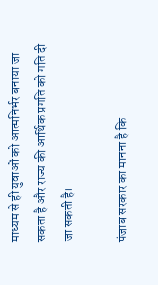माध्यम से ही युवाओं को आत्मनिर्भर बनाया जा सकता है और राज्य की आर्थिक प्रगति को गति दी जा सकती है।

पंजाब सरकार का मानना है कि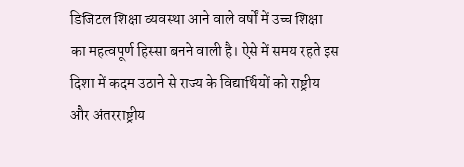डिजिटल शिक्षा व्यवस्था आने वाले वर्षों में उच्च शिक्षा का महत्वपूर्ण हिस्सा बनने वाली है। ऐसे में समय रहते इस दिशा में कदम उठाने से राज्य के विद्यार्थियों को राष्ट्रीय और अंतरराष्ट्रीय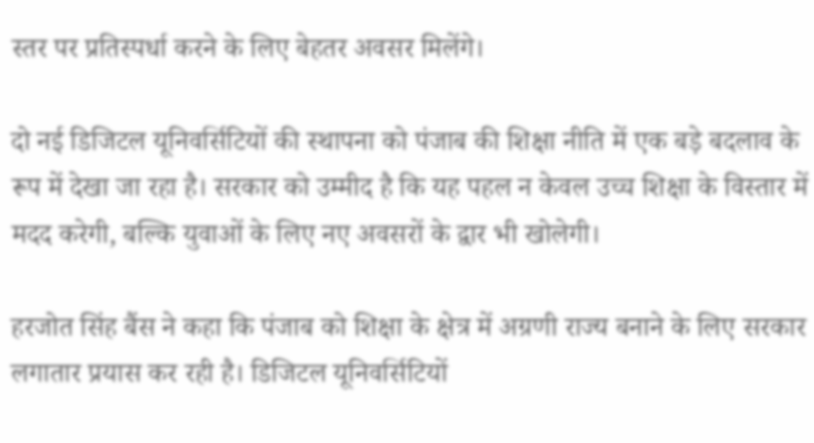स्तर पर प्रतिस्पर्धा करने के लिए बेहतर अवसर मिलेंगे।

दो नई डिजिटल यूनिवर्सिटियों की स्थापना को पंजाब की शिक्षा नीति में एक बड़े बदलाव के रूप में देखा जा रहा है। सरकार को उम्मीद है कि यह पहल न केवल उच्च शिक्षा के विस्तार में मदद करेगी, बल्कि युवाओं के लिए नए अवसरों के द्वार भी खोलेगी।

हरजोत सिंह बैंस ने कहा कि पंजाब को शिक्षा के क्षेत्र में अग्रणी राज्य बनाने के लिए सरकार लगातार प्रयास कर रही है। डिजिटल यूनिवर्सिटियों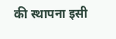की स्थापना इसी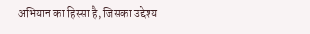अभियान का हिस्सा है, जिसका उद्देश्य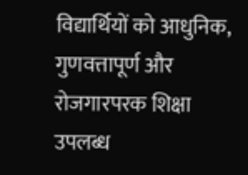विद्यार्थियों को आधुनिक, गुणवत्तापूर्ण और रोजगारपरक शिक्षा उपलब्ध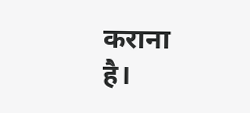कराना है।